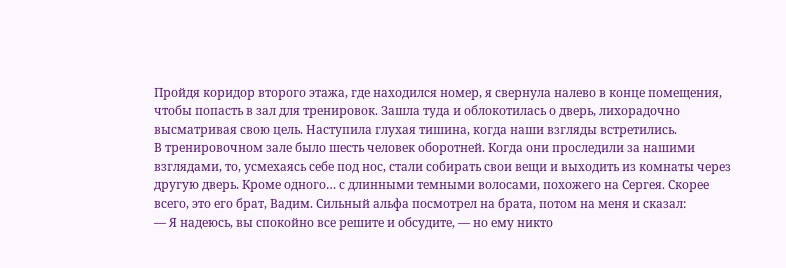Пройдя коридор второго этажа, где находился номер, я свернула налево в конце помещения, чтобы попасть в зал для тренировок. Зашла туда и облокотилась о дверь, лихорадочно высматривая свою цель. Наступила глухая тишина, когда наши взгляды встретились.
В тренировочном зале было шесть человек оборотней. Когда они проследили за нашими взглядами, то, усмехаясь себе под нос, стали собирать свои вещи и выходить из комнаты через другую дверь. Кроме одного… с длинными темными волосами, похожего на Сергея. Скорее всего, это его брат, Вадим. Сильный альфа посмотрел на брата, потом на меня и сказал:
— Я надеюсь, вы спокойно все решите и обсудите, — но ему никто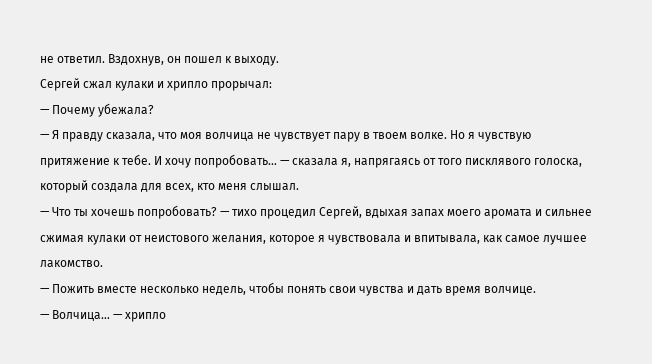не ответил. Вздохнув, он пошел к выходу.
Сергей сжал кулаки и хрипло прорычал:
— Почему убежала?
— Я правду сказала, что моя волчица не чувствует пару в твоем волке. Но я чувствую притяжение к тебе. И хочу попробовать… — сказала я, напрягаясь от того писклявого голоска, который создала для всех, кто меня слышал.
— Что ты хочешь попробовать? — тихо процедил Сергей, вдыхая запах моего аромата и сильнее сжимая кулаки от неистового желания, которое я чувствовала и впитывала, как самое лучшее лакомство.
— Пожить вместе несколько недель, чтобы понять свои чувства и дать время волчице.
— Волчица… — хрипло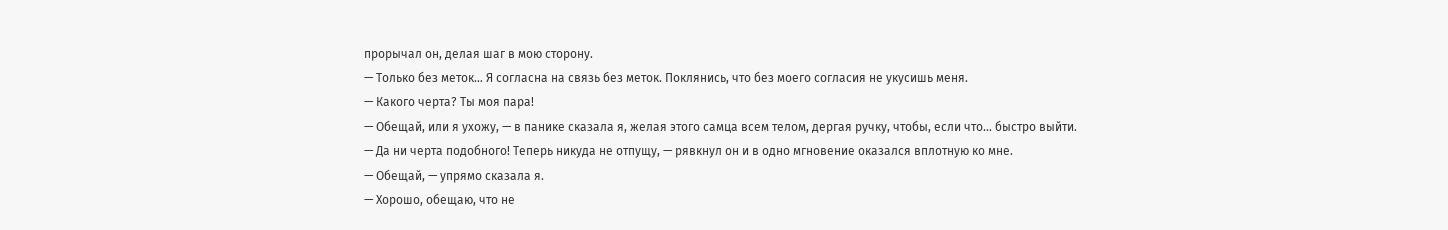прорычал он, делая шаг в мою сторону.
— Только без меток… Я согласна на связь без меток. Поклянись, что без моего согласия не укусишь меня.
— Какого черта? Ты моя пара!
— Обещай, или я ухожу, — в панике сказала я, желая этого самца всем телом, дергая ручку, чтобы, если что… быстро выйти.
— Да ни черта подобного! Теперь никуда не отпущу, — рявкнул он и в одно мгновение оказался вплотную ко мне.
— Обещай, — упрямо сказала я.
— Хорошо, обещаю, что не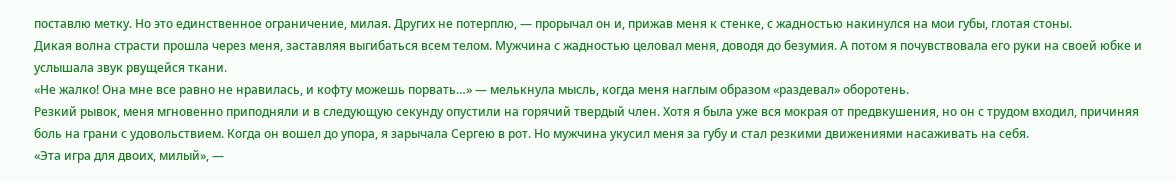поставлю метку. Но это единственное ограничение, милая. Других не потерплю, — прорычал он и, прижав меня к стенке, с жадностью накинулся на мои губы, глотая стоны.
Дикая волна страсти прошла через меня, заставляя выгибаться всем телом. Мужчина с жадностью целовал меня, доводя до безумия. А потом я почувствовала его руки на своей юбке и услышала звук рвущейся ткани.
«Не жалко! Она мне все равно не нравилась, и кофту можешь порвать…» — мелькнула мысль, когда меня наглым образом «раздевал» оборотень.
Резкий рывок, меня мгновенно приподняли и в следующую секунду опустили на горячий твердый член. Хотя я была уже вся мокрая от предвкушения, но он с трудом входил, причиняя боль на грани с удовольствием. Когда он вошел до упора, я зарычала Сергею в рот. Но мужчина укусил меня за губу и стал резкими движениями насаживать на себя.
«Эта игра для двоих, милый», —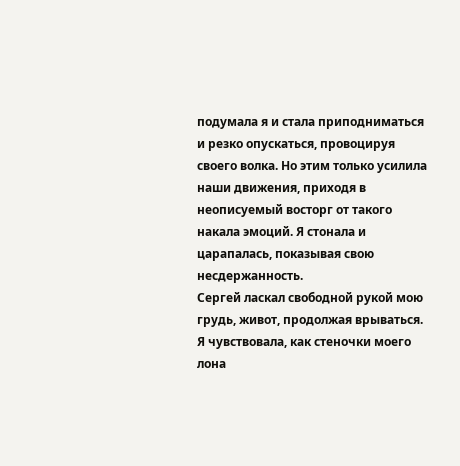подумала я и стала приподниматься и резко опускаться, провоцируя своего волка. Но этим только усилила наши движения, приходя в неописуемый восторг от такого накала эмоций. Я стонала и царапалась, показывая свою несдержанность.
Сергей ласкал свободной рукой мою грудь, живот, продолжая врываться. Я чувствовала, как стеночки моего лона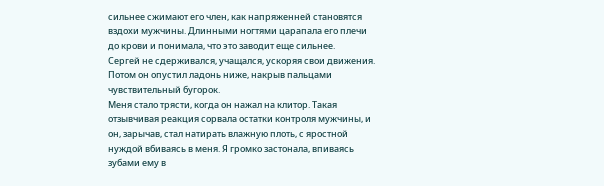сильнее сжимают его член, как напряженней становятся вздохи мужчины. Длинными ногтями царапала его плечи до крови и понимала, что это заводит еще сильнее.
Сергей не сдерживался, учащался, ускоряя свои движения. Потом он опустил ладонь ниже, накрыв пальцами чувствительный бугорок.
Меня стало трясти, когда он нажал на клитор. Такая отзывчивая реакция сорвала остатки контроля мужчины, и он, зарычав, стал натирать влажную плоть, с яростной нуждой вбиваясь в меня. Я громко застонала, впиваясь зубами ему в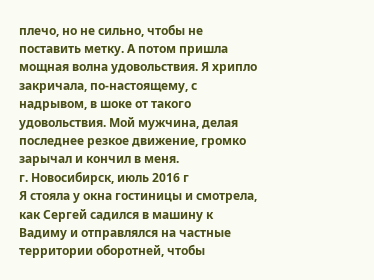плечо, но не сильно, чтобы не поставить метку. А потом пришла мощная волна удовольствия. Я хрипло закричала, по-настоящему, с надрывом, в шоке от такого удовольствия. Мой мужчина, делая последнее резкое движение, громко зарычал и кончил в меня.
г. Новосибирск, июль 2016 г
Я стояла у окна гостиницы и смотрела, как Сергей садился в машину к Вадиму и отправлялся на частные территории оборотней, чтобы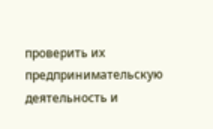проверить их предпринимательскую деятельность и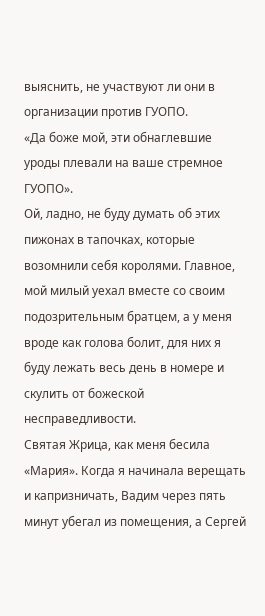выяснить, не участвуют ли они в организации против ГУОПО.
«Да боже мой, эти обнаглевшие уроды плевали на ваше стремное ГУОПО».
Ой, ладно, не буду думать об этих пижонах в тапочках, которые возомнили себя королями. Главное, мой милый уехал вместе со своим подозрительным братцем, а у меня вроде как голова болит, для них я буду лежать весь день в номере и скулить от божеской несправедливости.
Святая Жрица, как меня бесила «Мария». Когда я начинала верещать и капризничать, Вадим через пять минут убегал из помещения, а Сергей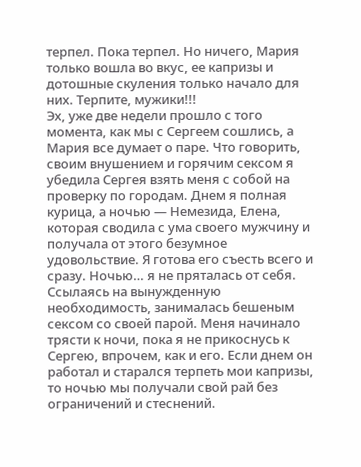терпел. Пока терпел. Но ничего, Мария только вошла во вкус, ее капризы и дотошные скуления только начало для них. Терпите, мужики!!!
Эх, уже две недели прошло с того момента, как мы с Сергеем сошлись, а Мария все думает о паре. Что говорить, своим внушением и горячим сексом я убедила Сергея взять меня с собой на проверку по городам. Днем я полная курица, а ночью — Немезида, Елена, которая сводила с ума своего мужчину и получала от этого безумное удовольствие. Я готова его съесть всего и сразу. Ночью… я не пряталась от себя. Ссылаясь на вынужденную необходимость, занималась бешеным сексом со своей парой. Меня начинало трясти к ночи, пока я не прикоснусь к Сергею, впрочем, как и его. Если днем он работал и старался терпеть мои капризы, то ночью мы получали свой рай без ограничений и стеснений.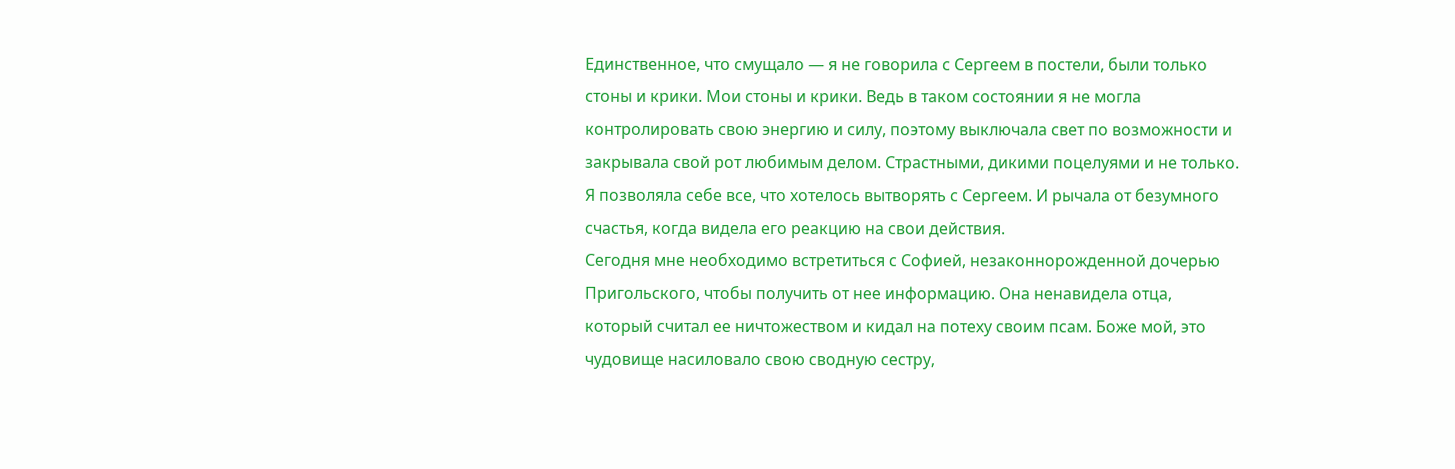Единственное, что смущало — я не говорила с Сергеем в постели, были только стоны и крики. Мои стоны и крики. Ведь в таком состоянии я не могла контролировать свою энергию и силу, поэтому выключала свет по возможности и закрывала свой рот любимым делом. Страстными, дикими поцелуями и не только. Я позволяла себе все, что хотелось вытворять с Сергеем. И рычала от безумного счастья, когда видела его реакцию на свои действия.
Сегодня мне необходимо встретиться с Софией, незаконнорожденной дочерью Пригольского, чтобы получить от нее информацию. Она ненавидела отца, который считал ее ничтожеством и кидал на потеху своим псам. Боже мой, это чудовище насиловало свою сводную сестру,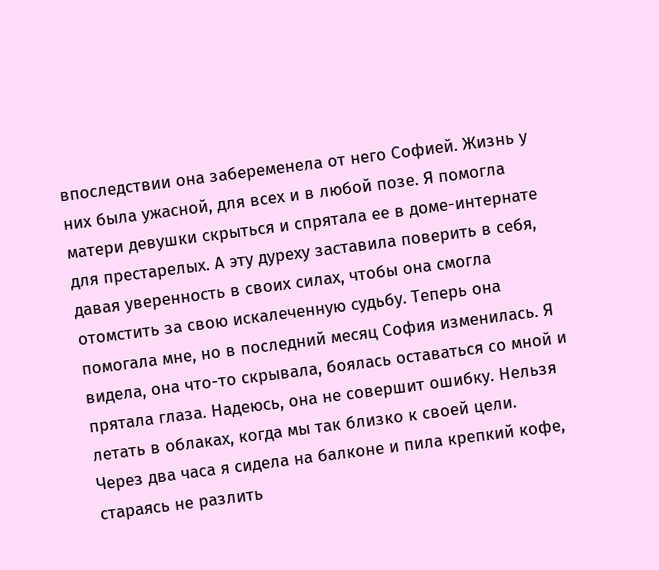впоследствии она забеременела от него Софией. Жизнь у них была ужасной, для всех и в любой позе. Я помогла матери девушки скрыться и спрятала ее в доме-интернате для престарелых. А эту дуреху заставила поверить в себя, давая уверенность в своих силах, чтобы она смогла отомстить за свою искалеченную судьбу. Теперь она помогала мне, но в последний месяц София изменилась. Я видела, она что-то скрывала, боялась оставаться со мной и прятала глаза. Надеюсь, она не совершит ошибку. Нельзя летать в облаках, когда мы так близко к своей цели.
Через два часа я сидела на балконе и пила крепкий кофе, стараясь не разлить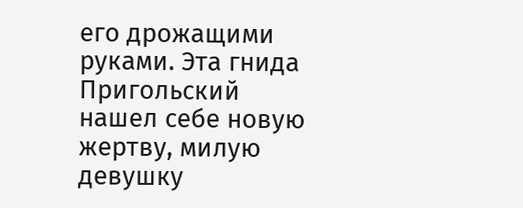его дрожащими руками. Эта гнида Пригольский нашел себе новую жертву, милую девушку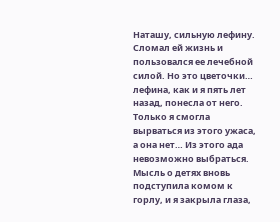Наташу, сильную лефину. Сломал ей жизнь и пользовался ее лечебной силой. Но это цветочки… лефина, как и я пять лет назад, понесла от него. Только я смогла вырваться из этого ужаса, а она нет… Из этого ада невозможно выбраться.
Мысль о детях вновь подступила комом к горлу, и я закрыла глаза,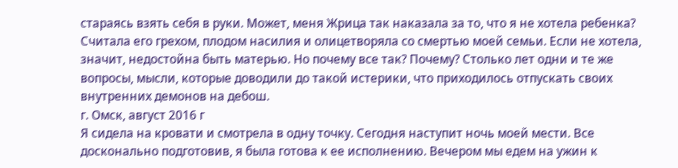стараясь взять себя в руки. Может, меня Жрица так наказала за то, что я не хотела ребенка? Считала его грехом, плодом насилия и олицетворяла со смертью моей семьи. Если не хотела, значит, недостойна быть матерью. Но почему все так? Почему? Столько лет одни и те же вопросы, мысли, которые доводили до такой истерики, что приходилось отпускать своих внутренних демонов на дебош.
г. Омск, август 2016 г
Я сидела на кровати и смотрела в одну точку. Сегодня наступит ночь моей мести. Все досконально подготовив, я была готова к ее исполнению. Вечером мы едем на ужин к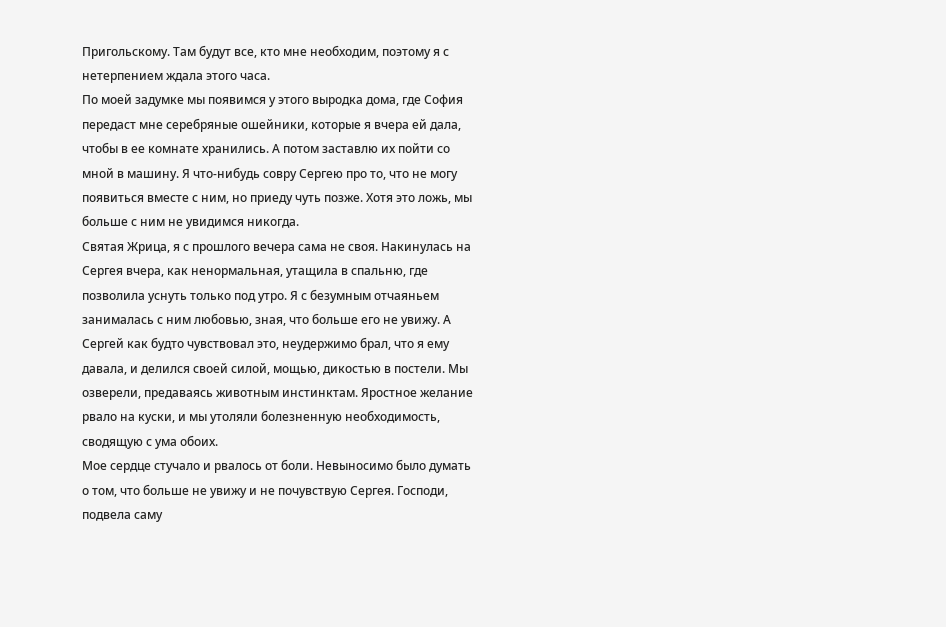Пригольскому. Там будут все, кто мне необходим, поэтому я с нетерпением ждала этого часа.
По моей задумке мы появимся у этого выродка дома, где София передаст мне серебряные ошейники, которые я вчера ей дала, чтобы в ее комнате хранились. А потом заставлю их пойти со мной в машину. Я что-нибудь совру Сергею про то, что не могу появиться вместе с ним, но приеду чуть позже. Хотя это ложь, мы больше с ним не увидимся никогда.
Святая Жрица, я с прошлого вечера сама не своя. Накинулась на Сергея вчера, как ненормальная, утащила в спальню, где позволила уснуть только под утро. Я с безумным отчаяньем занималась с ним любовью, зная, что больше его не увижу. А Сергей как будто чувствовал это, неудержимо брал, что я ему давала, и делился своей силой, мощью, дикостью в постели. Мы озверели, предаваясь животным инстинктам. Яростное желание рвало на куски, и мы утоляли болезненную необходимость, сводящую с ума обоих.
Мое сердце стучало и рвалось от боли. Невыносимо было думать о том, что больше не увижу и не почувствую Сергея. Господи, подвела саму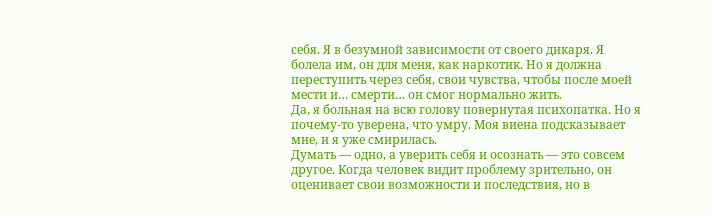себя. Я в безумной зависимости от своего дикаря. Я болела им, он для меня, как наркотик. Но я должна переступить через себя, свои чувства, чтобы после моей мести и… смерти… он смог нормально жить.
Да, я больная на всю голову повернутая психопатка. Но я почему-то уверена, что умру. Моя виена подсказывает мне, и я уже смирилась.
Думать — одно, а уверить себя и осознать — это совсем другое. Когда человек видит проблему зрительно, он оценивает свои возможности и последствия, но в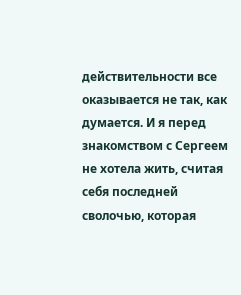действительности все оказывается не так, как думается. И я перед знакомством с Сергеем не хотела жить, считая себя последней сволочью, которая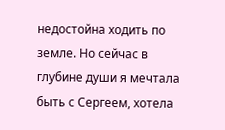недостойна ходить по земле. Но сейчас в глубине души я мечтала быть с Сергеем, хотела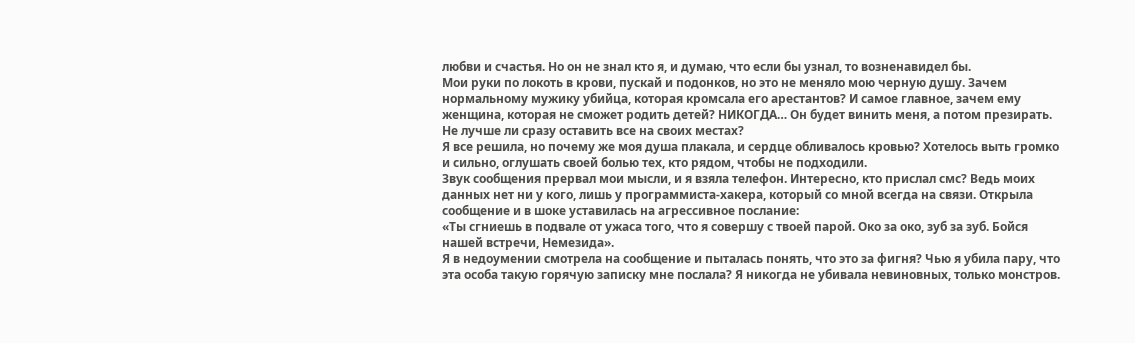любви и счастья. Но он не знал кто я, и думаю, что если бы узнал, то возненавидел бы.
Мои руки по локоть в крови, пускай и подонков, но это не меняло мою черную душу. Зачем нормальному мужику убийца, которая кромсала его арестантов? И самое главное, зачем ему женщина, которая не сможет родить детей? НИКОГДА… Он будет винить меня, а потом презирать. Не лучше ли сразу оставить все на своих местах?
Я все решила, но почему же моя душа плакала, и сердце обливалось кровью? Хотелось выть громко и сильно, оглушать своей болью тех, кто рядом, чтобы не подходили.
Звук сообщения прервал мои мысли, и я взяла телефон. Интересно, кто прислал смс? Ведь моих данных нет ни у кого, лишь у программиста-хакера, который со мной всегда на связи. Открыла сообщение и в шоке уставилась на агрессивное послание:
«Ты сгниешь в подвале от ужаса того, что я совершу с твоей парой. Око за око, зуб за зуб. Бойся нашей встречи, Немезида».
Я в недоумении смотрела на сообщение и пыталась понять, что это за фигня? Чью я убила пару, что эта особа такую горячую записку мне послала? Я никогда не убивала невиновных, только монстров.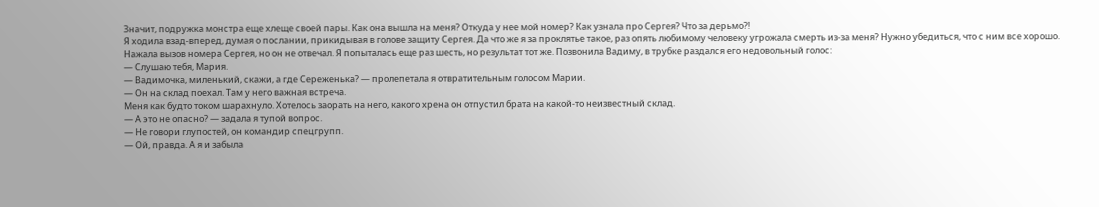Значит, подружка монстра еще хлеще своей пары. Как она вышла на меня? Откуда у нее мой номер? Как узнала про Сергея? Что за дерьмо?!
Я ходила взад-вперед, думая о послании, прикидывая в голове защиту Сергея. Да что же я за проклятье такое, раз опять любимому человеку угрожала смерть из-за меня? Нужно убедиться, что с ним все хорошо.
Нажала вызов номера Сергея, но он не отвечал. Я попыталась еще раз шесть, но результат тот же. Позвонила Вадиму, в трубке раздался его недовольный голос:
— Слушаю тебя, Мария.
— Вадимочка, миленький, скажи, а где Сереженька? — пролепетала я отвратительным голосом Марии.
— Он на склад поехал. Там у него важная встреча.
Меня как будто током шарахнуло. Хотелось заорать на него, какого хрена он отпустил брата на какой-то неизвестный склад.
— А это не опасно? — задала я тупой вопрос.
— Не говори глупостей, он командир спецгрупп.
— Ой, правда. А я и забыла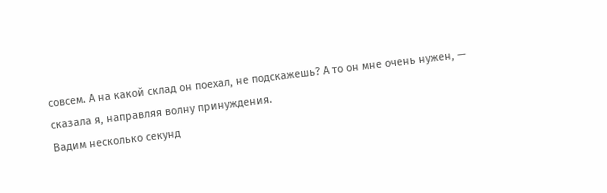совсем. А на какой склад он поехал, не подскажешь? А то он мне очень нужен, — сказала я, направляя волну принуждения.
Вадим несколько секунд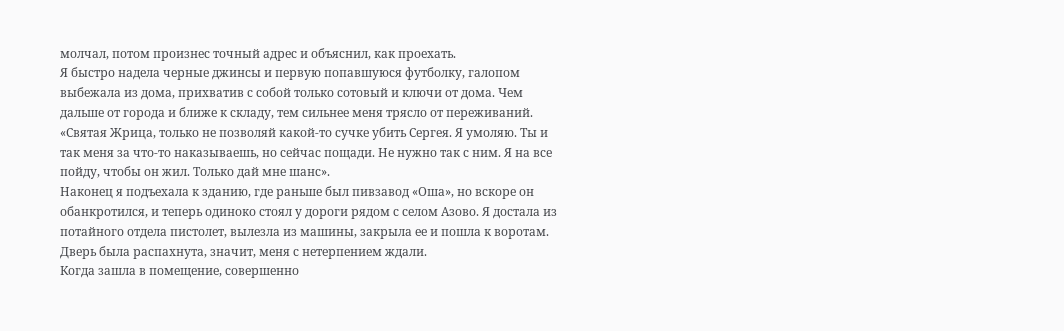молчал, потом произнес точный адрес и объяснил, как проехать.
Я быстро надела черные джинсы и первую попавшуюся футболку, галопом выбежала из дома, прихватив с собой только сотовый и ключи от дома. Чем дальше от города и ближе к складу, тем сильнее меня трясло от переживаний.
«Святая Жрица, только не позволяй какой-то сучке убить Сергея. Я умоляю. Ты и так меня за что-то наказываешь, но сейчас пощади. Не нужно так с ним. Я на все пойду, чтобы он жил. Только дай мне шанс».
Наконец я подъехала к зданию, где раньше был пивзавод «Оша», но вскоре он обанкротился, и теперь одиноко стоял у дороги рядом с селом Азово. Я достала из потайного отдела пистолет, вылезла из машины, закрыла ее и пошла к воротам. Дверь была распахнута, значит, меня с нетерпением ждали.
Когда зашла в помещение, совершенно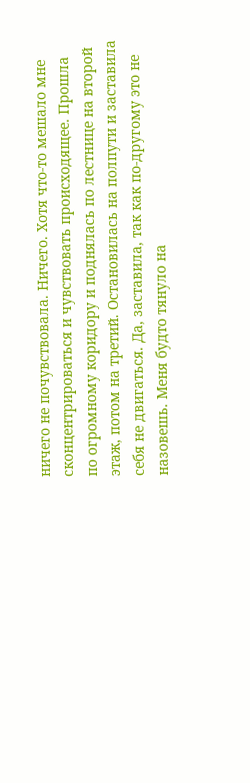ничего не почувствовала. Ничего. Хотя что-то мешало мне сконцентрироваться и чувствовать происходящее. Прошла по огромному коридору и поднялась по лестнице на второй этаж, потом на третий. Остановилась на полпути и заставила себя не двигаться. Да, заставила, так как по-другому это не назовешь. Меня будто тянуло на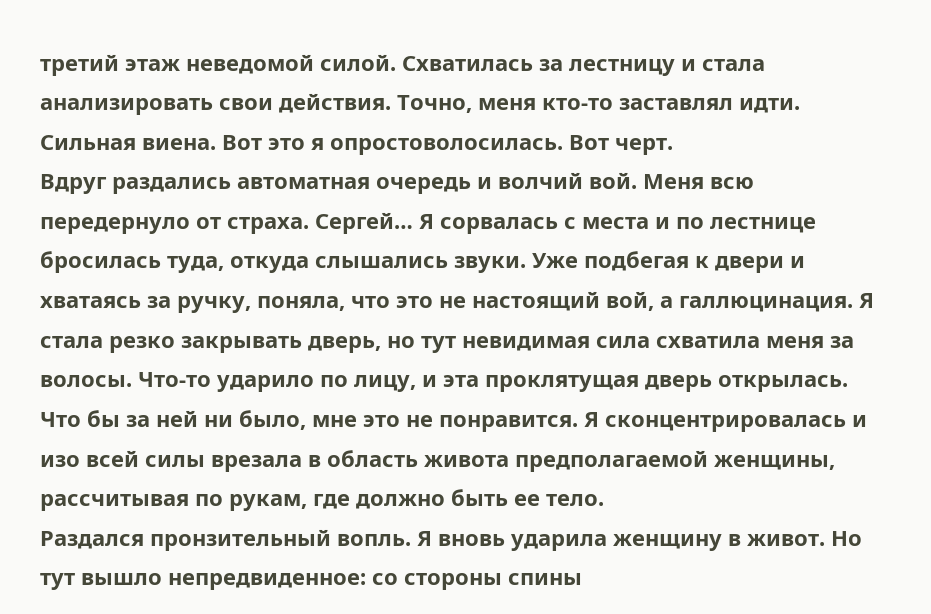третий этаж неведомой силой. Схватилась за лестницу и стала анализировать свои действия. Точно, меня кто-то заставлял идти. Сильная виена. Вот это я опростоволосилась. Вот черт.
Вдруг раздались автоматная очередь и волчий вой. Меня всю передернуло от страха. Сергей… Я сорвалась с места и по лестнице бросилась туда, откуда слышались звуки. Уже подбегая к двери и хватаясь за ручку, поняла, что это не настоящий вой, а галлюцинация. Я стала резко закрывать дверь, но тут невидимая сила схватила меня за волосы. Что-то ударило по лицу, и эта проклятущая дверь открылась. Что бы за ней ни было, мне это не понравится. Я сконцентрировалась и изо всей силы врезала в область живота предполагаемой женщины, рассчитывая по рукам, где должно быть ее тело.
Раздался пронзительный вопль. Я вновь ударила женщину в живот. Но тут вышло непредвиденное: со стороны спины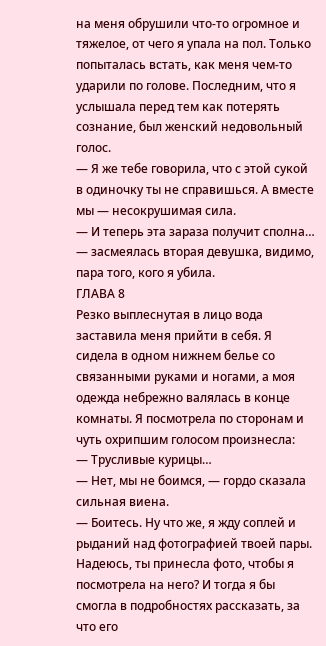на меня обрушили что-то огромное и тяжелое, от чего я упала на пол. Только попыталась встать, как меня чем-то ударили по голове. Последним, что я услышала перед тем как потерять сознание, был женский недовольный голос.
— Я же тебе говорила, что с этой сукой в одиночку ты не справишься. А вместе мы — несокрушимая сила.
— И теперь эта зараза получит сполна… — засмеялась вторая девушка, видимо, пара того, кого я убила.
ГЛАВА 8
Резко выплеснутая в лицо вода заставила меня прийти в себя. Я сидела в одном нижнем белье со связанными руками и ногами, а моя одежда небрежно валялась в конце комнаты. Я посмотрела по сторонам и чуть охрипшим голосом произнесла:
— Трусливые курицы…
— Нет, мы не боимся, — гордо сказала сильная виена.
— Боитесь. Ну что же, я жду соплей и рыданий над фотографией твоей пары. Надеюсь, ты принесла фото, чтобы я посмотрела на него? И тогда я бы смогла в подробностях рассказать, за что его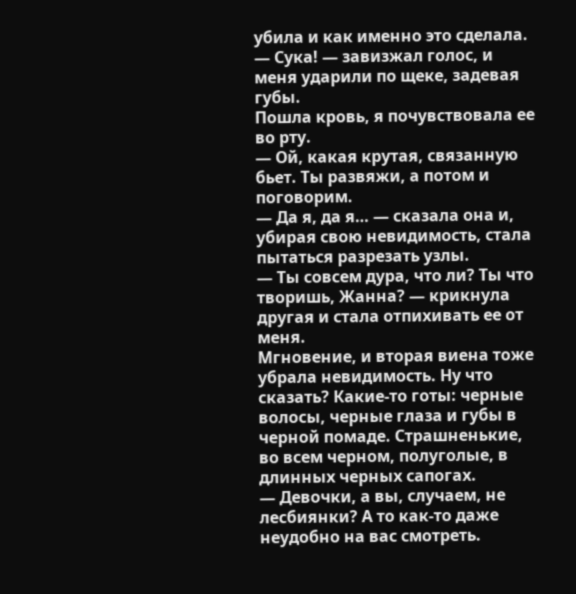убила и как именно это сделала.
— Сука! — завизжал голос, и меня ударили по щеке, задевая губы.
Пошла кровь, я почувствовала ее во рту.
— Ой, какая крутая, связанную бьет. Ты развяжи, а потом и поговорим.
— Да я, да я… — сказала она и, убирая свою невидимость, стала пытаться разрезать узлы.
— Ты совсем дура, что ли? Ты что творишь, Жанна? — крикнула другая и стала отпихивать ее от меня.
Мгновение, и вторая виена тоже убрала невидимость. Ну что сказать? Какие-то готы: черные волосы, черные глаза и губы в черной помаде. Страшненькие, во всем черном, полуголые, в длинных черных сапогах.
— Девочки, а вы, случаем, не лесбиянки? А то как-то даже неудобно на вас смотреть.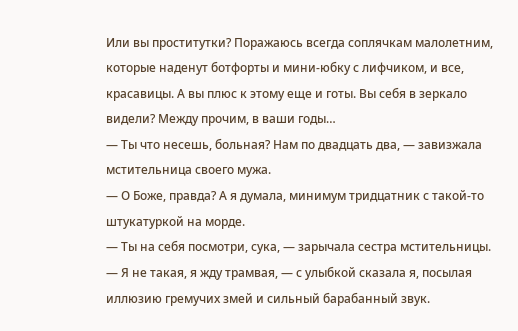Или вы проститутки? Поражаюсь всегда соплячкам малолетним, которые наденут ботфорты и мини-юбку с лифчиком, и все, красавицы. А вы плюс к этому еще и готы. Вы себя в зеркало видели? Между прочим, в ваши годы…
— Ты что несешь, больная? Нам по двадцать два, — завизжала мстительница своего мужа.
— О Боже, правда? А я думала, минимум тридцатник с такой-то штукатуркой на морде.
— Ты на себя посмотри, сука, — зарычала сестра мстительницы.
— Я не такая, я жду трамвая, — с улыбкой сказала я, посылая иллюзию гремучих змей и сильный барабанный звук.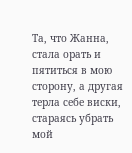Та, что Жанна, стала орать и пятиться в мою сторону, а другая терла себе виски, стараясь убрать мой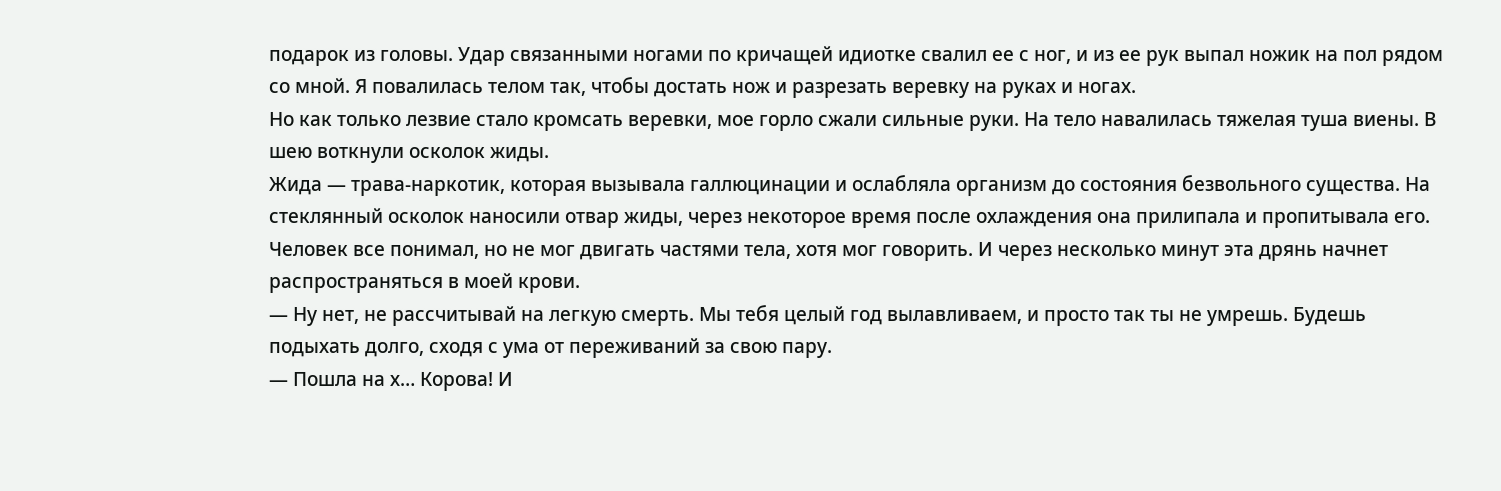подарок из головы. Удар связанными ногами по кричащей идиотке свалил ее с ног, и из ее рук выпал ножик на пол рядом со мной. Я повалилась телом так, чтобы достать нож и разрезать веревку на руках и ногах.
Но как только лезвие стало кромсать веревки, мое горло сжали сильные руки. На тело навалилась тяжелая туша виены. В шею воткнули осколок жиды.
Жида — трава-наркотик, которая вызывала галлюцинации и ослабляла организм до состояния безвольного существа. На стеклянный осколок наносили отвар жиды, через некоторое время после охлаждения она прилипала и пропитывала его. Человек все понимал, но не мог двигать частями тела, хотя мог говорить. И через несколько минут эта дрянь начнет распространяться в моей крови.
— Ну нет, не рассчитывай на легкую смерть. Мы тебя целый год вылавливаем, и просто так ты не умрешь. Будешь подыхать долго, сходя с ума от переживаний за свою пару.
— Пошла на х… Корова! И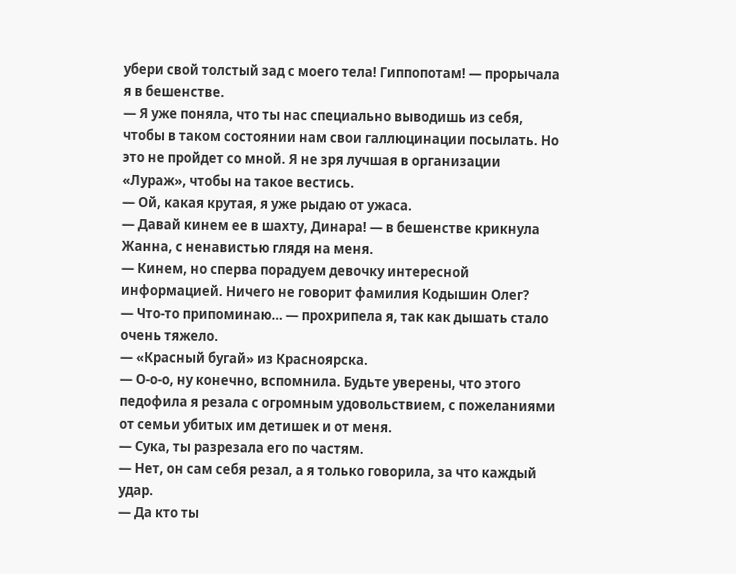убери свой толстый зад с моего тела! Гиппопотам! — прорычала я в бешенстве.
— Я уже поняла, что ты нас специально выводишь из себя, чтобы в таком состоянии нам свои галлюцинации посылать. Но это не пройдет со мной. Я не зря лучшая в организации «Лураж», чтобы на такое вестись.
— Ой, какая крутая, я уже рыдаю от ужаса.
— Давай кинем ее в шахту, Динара! — в бешенстве крикнула Жанна, с ненавистью глядя на меня.
— Кинем, но сперва порадуем девочку интересной информацией. Ничего не говорит фамилия Кодышин Олег?
— Что-то припоминаю… — прохрипела я, так как дышать стало очень тяжело.
— «Красный бугай» из Красноярска.
— О-о-о, ну конечно, вспомнила. Будьте уверены, что этого педофила я резала с огромным удовольствием, с пожеланиями от семьи убитых им детишек и от меня.
— Сука, ты разрезала его по частям.
— Нет, он сам себя резал, а я только говорила, за что каждый удар.
— Да кто ты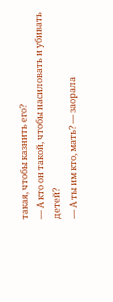такая, чтобы казнить его?
— А кто он такой, чтобы насиловать и убивать детей?
— А ты им кто, мать? — заорала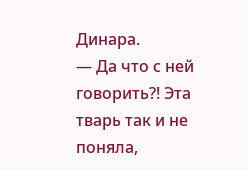Динара.
— Да что с ней говорить?! Эта тварь так и не поняла,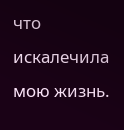что искалечила мою жизнь.